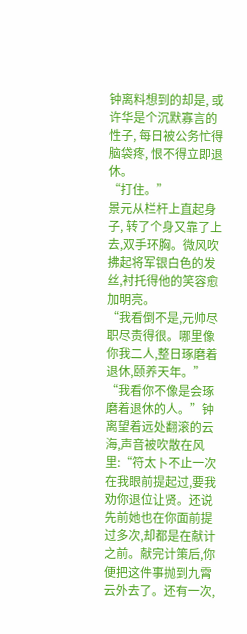钟离料想到的却是, 或许华是个沉默寡言的性子, 每日被公务忙得脑袋疼, 恨不得立即退休。
“打住。”
景元从栏杆上直起身子, 转了个身又靠了上去,双手环胸。微风吹拂起将军银白色的发丝,衬托得他的笑容愈加明亮。
“我看倒不是,元帅尽职尽责得很。哪里像你我二人,整日琢磨着退休,颐养天年。”
“我看你不像是会琢磨着退休的人。”钟离望着远处翻滚的云海,声音被吹散在风里:“符太卜不止一次在我眼前提起过,要我劝你退位让贤。还说先前她也在你面前提过多次,却都是在献计之前。献完计策后,你便把这件事抛到九霄云外去了。还有一次,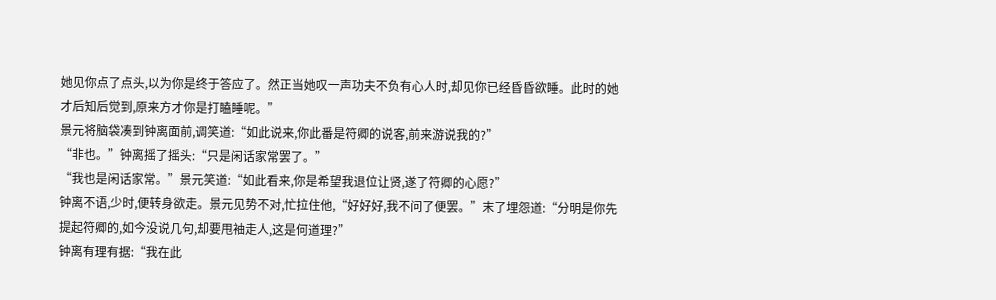她见你点了点头,以为你是终于答应了。然正当她叹一声功夫不负有心人时,却见你已经昏昏欲睡。此时的她才后知后觉到,原来方才你是打瞌睡呢。”
景元将脑袋凑到钟离面前,调笑道:“如此说来,你此番是符卿的说客,前来游说我的?”
“非也。”钟离摇了摇头:“只是闲话家常罢了。”
“我也是闲话家常。”景元笑道:“如此看来,你是希望我退位让贤,遂了符卿的心愿?”
钟离不语,少时,便转身欲走。景元见势不对,忙拉住他,“好好好,我不问了便罢。”末了埋怨道:“分明是你先提起符卿的,如今没说几句,却要甩袖走人,这是何道理?”
钟离有理有据:“我在此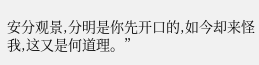安分观景,分明是你先开口的,如今却来怪我,这又是何道理。”